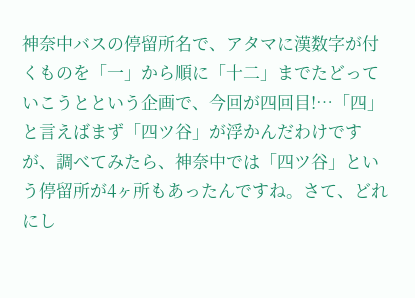神奈中バスの停留所名で、アタマに漢数字が付くものを「一」から順に「十二」までたどっていこうとという企画で、今回が四回目!…「四」と言えばまず「四ツ谷」が浮かんだわけですが、調べてみたら、神奈中では「四ツ谷」という停留所が4ヶ所もあったんですね。さて、どれにし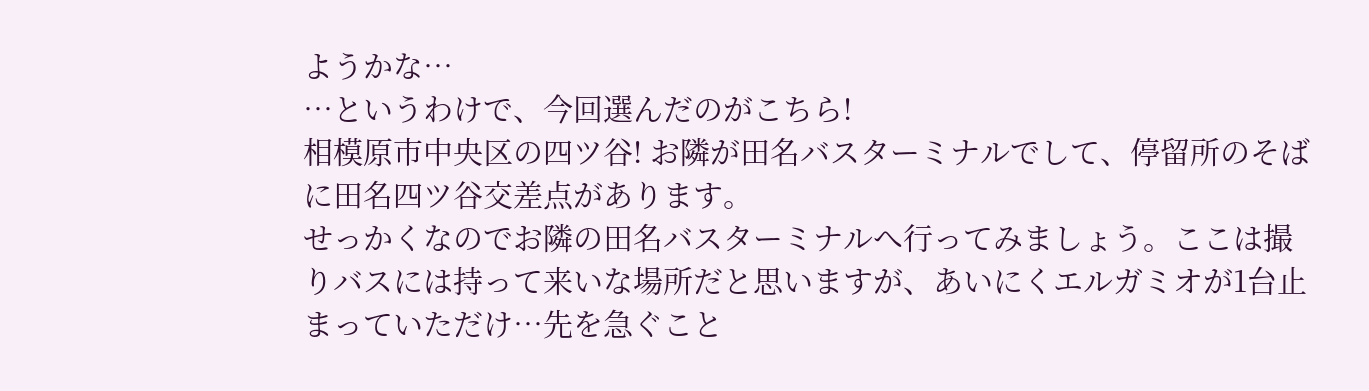ようかな…
…というわけで、今回選んだのがこちら!
相模原市中央区の四ツ谷! お隣が田名バスターミナルでして、停留所のそばに田名四ツ谷交差点があります。
せっかくなのでお隣の田名バスターミナルへ行ってみましょう。ここは撮りバスには持って来いな場所だと思いますが、あいにくエルガミオが1台止まっていただけ…先を急ぐこと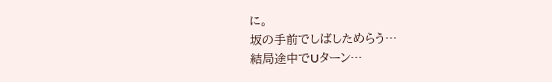に。
坂の手前でしばしためらう…
結局途中でUターン…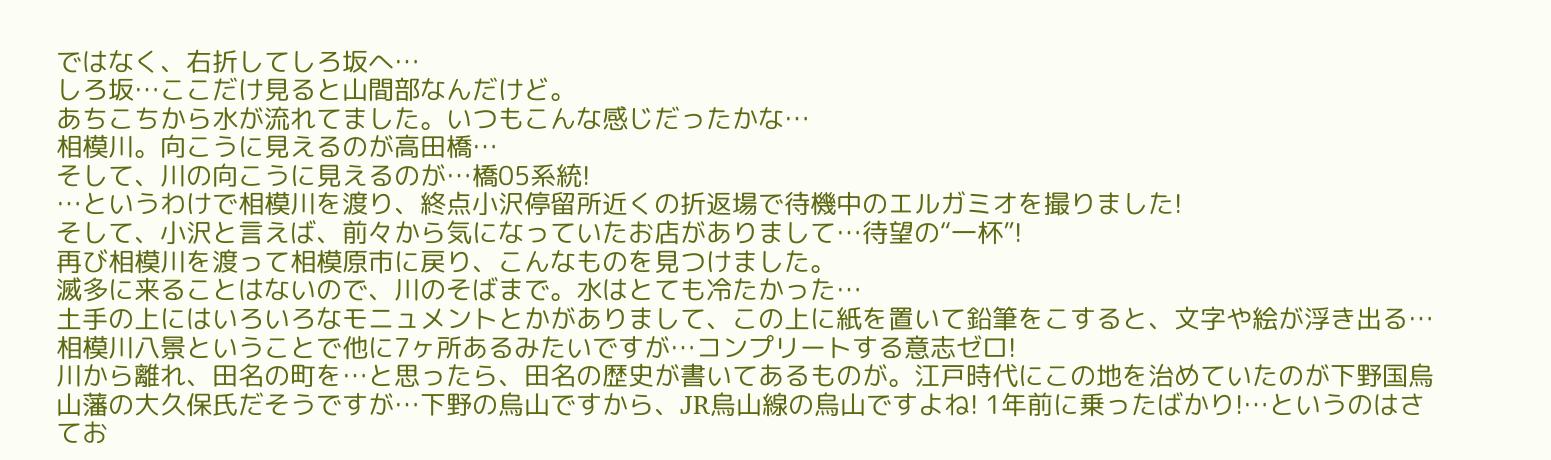ではなく、右折してしろ坂へ…
しろ坂…ここだけ見ると山間部なんだけど。
あちこちから水が流れてました。いつもこんな感じだったかな…
相模川。向こうに見えるのが高田橋…
そして、川の向こうに見えるのが…橋05系統!
…というわけで相模川を渡り、終点小沢停留所近くの折返場で待機中のエルガミオを撮りました!
そして、小沢と言えば、前々から気になっていたお店がありまして…待望の“一杯”!
再び相模川を渡って相模原市に戻り、こんなものを見つけました。
滅多に来ることはないので、川のそばまで。水はとても冷たかった…
土手の上にはいろいろなモニュメントとかがありまして、この上に紙を置いて鉛筆をこすると、文字や絵が浮き出る…相模川八景ということで他に7ヶ所あるみたいですが…コンプリートする意志ゼロ!
川から離れ、田名の町を…と思ったら、田名の歴史が書いてあるものが。江戸時代にこの地を治めていたのが下野国烏山藩の大久保氏だそうですが…下野の烏山ですから、JR烏山線の烏山ですよね! 1年前に乗ったばかり!…というのはさてお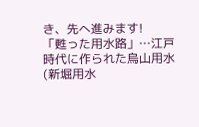き、先へ進みます!
「甦った用水路」…江戸時代に作られた烏山用水(新堀用水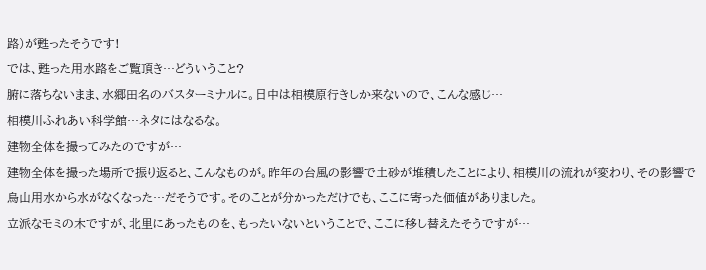路)が甦ったそうです!
では、甦った用水路をご覧頂き…どういうこと?
腑に落ちないまま、水郷田名のバスターミナルに。日中は相模原行きしか来ないので、こんな感じ…
相模川ふれあい科学館…ネタにはなるな。
建物全体を撮ってみたのですが…
建物全体を撮った場所で振り返ると、こんなものが。昨年の台風の影響で土砂が堆積したことにより、相模川の流れが変わり、その影響で烏山用水から水がなくなった…だそうです。そのことが分かっただけでも、ここに寄った価値がありました。
立派なモミの木ですが、北里にあったものを、もったいないということで、ここに移し替えたそうですが…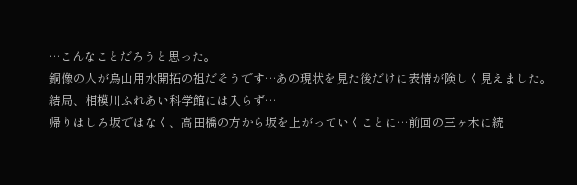…こんなことだろうと思った。
銅像の人が烏山用水開拓の祖だそうです…あの現状を見た後だけに表情が険しく見えました。
結局、相模川ふれあい科学館には入らず…
帰りはしろ坂ではなく、高田橋の方から坂を上がっていくことに…前回の三ヶ木に続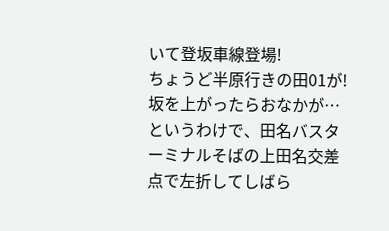いて登坂車線登場!
ちょうど半原行きの田01が!
坂を上がったらおなかが…というわけで、田名バスターミナルそばの上田名交差点で左折してしばら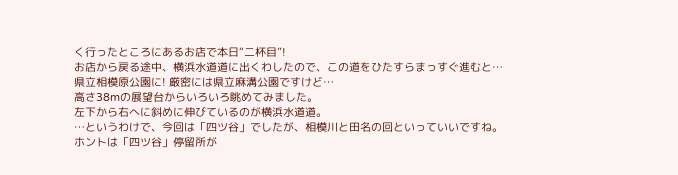く行ったところにあるお店で本日“二杯目”!
お店から戻る途中、横浜水道道に出くわしたので、この道をひたすらまっすぐ進むと…
県立相模原公園に! 厳密には県立麻溝公園ですけど…
高さ38mの展望台からいろいろ眺めてみました。
左下から右へに斜めに伸びているのが横浜水道道。
…というわけで、今回は「四ツ谷」でしたが、相模川と田名の回といっていいですね。
ホントは「四ツ谷」停留所が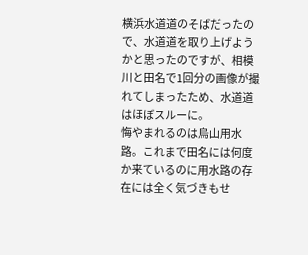横浜水道道のそばだったので、水道道を取り上げようかと思ったのですが、相模川と田名で1回分の画像が撮れてしまったため、水道道はほぼスルーに。
悔やまれるのは烏山用水路。これまで田名には何度か来ているのに用水路の存在には全く気づきもせ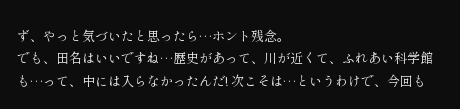ず、やっと気づいたと思ったら…ホント残念。
でも、田名はいいですね…歴史があって、川が近くて、ふれあい科学館も…って、中には入らなかったんだ! 次こそは…というわけで、今回も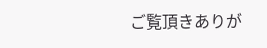ご覧頂きありが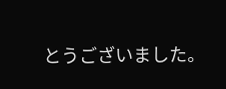とうございました。